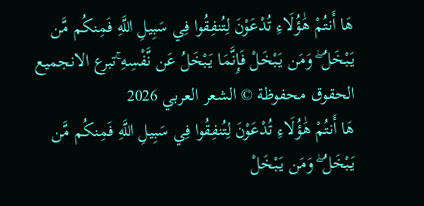هَا أَنتُمْ هَٰؤُلَاءِ تُدْعَوْنَ لِتُنفِقُوا فِي سَبِيلِ اللَّهِ فَمِنكُم مَّن يَبْخَلُ ۖ وَمَن يَبْخَلْ فَإِنَّمَا يَبْخَلُ عَن نَّفْسِهِ ۚتبرع الانجميع الحقوق محفوظة © الشعر العربي 2026
هَا أَنتُمْ هَٰؤُلَاءِ تُدْعَوْنَ لِتُنفِقُوا فِي سَبِيلِ اللَّهِ فَمِنكُم مَّن يَبْخَلُ ۖ وَمَن يَبْخَلْ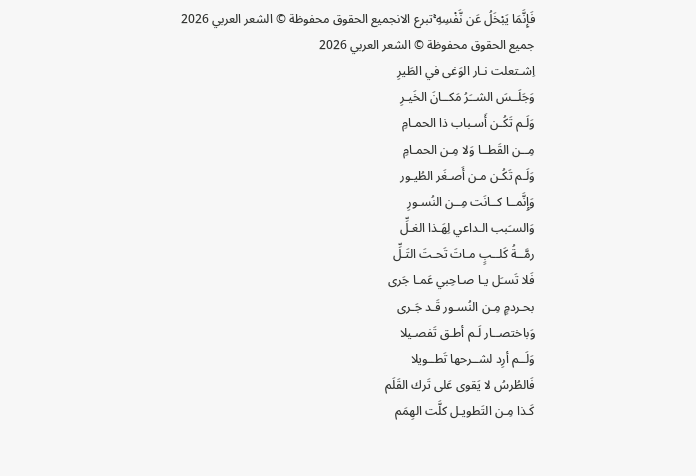فَإِنَّمَا يَبْخَلُ عَن نَّفْسِهِ ۚتبرع الانجميع الحقوق محفوظة © الشعر العربي 2026
جميع الحقوق محفوظة © الشعر العربي 2026
اِشـتعلت نـار الوَغى في الطَيرِ
وَجَلَــسَ الشــَرُ مَكــانَ الخَيـرِ
وَلَـم تَكُـن أَسـباب ذا الحمـامِ
مِــن القَطــا وَلا مِـن الحمـامِ
وَلَـم تَكُـن مـن أَصـغَر الطُيـور
وَإِنَّمــا كــانَت مِــن النُسـورِ
وَالسـَبب الـداعي لِهَـذا الغـلِّ
رمَّــةُ كَلــبٍ مـاتَ تَحـتَ التَـلِّ
فَلا تَسـَل يـا صـاحِبي عَمـا جَرى
بحـردمٍ مِـن النُسـور قَـد جَـرى
وَباختصــار لَـم أطـق تَفصـيلا
وَلَــم أرِد لشــرحها تَطــويلا
فَالطُرسُ لا يَقوى عَلى تَرك القَلَم
كَـذا مِـن التَطويـل كلَّت الهِمَم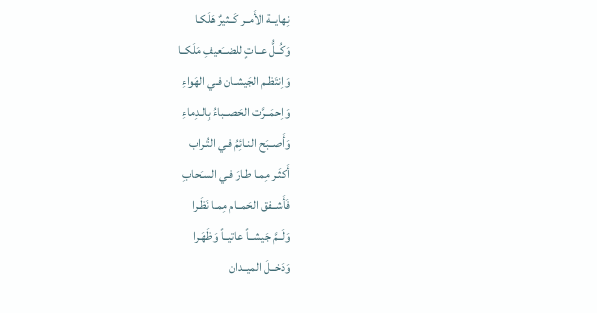نِهايــة الأَمــر كَــثيرٌ هَلَكـا
وَكُــلُّ عــاتٍ للضــَعيفِ مَلَكــا
وَاِنتَظـم الجَيشـان فـي الهَواءِ
وَاِحمَــرَّت الحَصــباءُ بِالـدِماءِ
وَأَصــبَح النـائِمُ فـي التُـراب
أَكثَـر مِمـا طـارَ فـي السـَحابِ
فَأَشــفق الحَمــام مِمـا نَظَـرا
وَلَــمَّ جَيشــاً عاتيــاً وَظَهَـرا
وَدَخــلَ الميــدان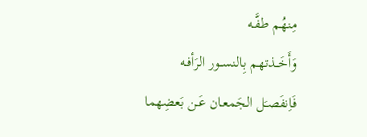مِنهُـم طفَّـه
وَأَخَــذتهم بِالنســور الرَأفـه
فَاِنفَصـَل الجَمعـان عَـن بَعضِهما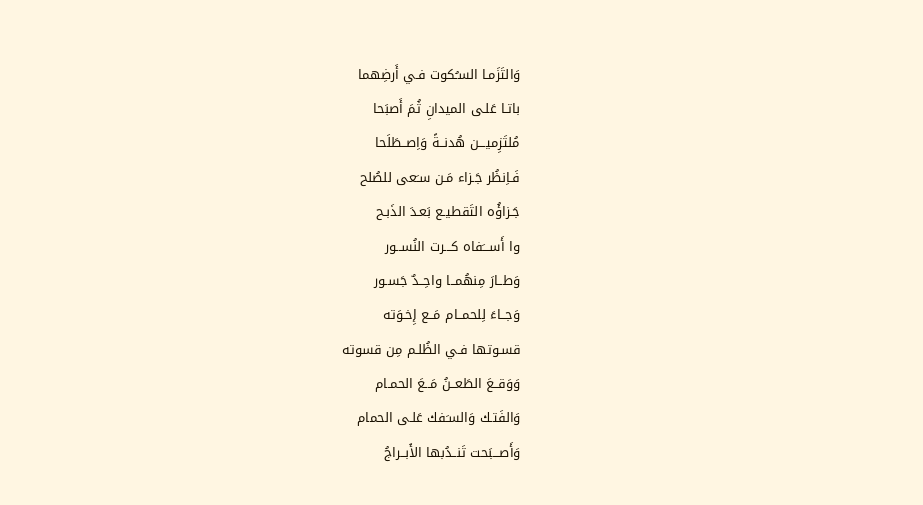وَالتَزَمـا السـُكوت فـي أَرضِهما
باتـا عَلـى الميدانِ ثُمَ أَصبَحا
مُلتَزِميـــن هُدنــةً وَاِصــطَلَحا
فَـاِنظُر جَـزاء مَـن سـَعى للصُلح
جَـزاؤُه التَقطيـع بَعـدَ الذَبـح
وا أَســـَفاه كـــرت النُســور
وَطــارَ مِنهُمــا واحِــدٌ جَسـور
وَجــاءَ لِلحمــام مَــع إِخـوَته
قسـوتها فـي الظُلـم مِن قسوته
وَوَقــعَ الطَعــنُ مَــعَ الحمـام
وَالفَتـك وَالسـَفك عَلـى الحمام
وَأَصـــبَحت تَنــدُبها الأَبــراجُ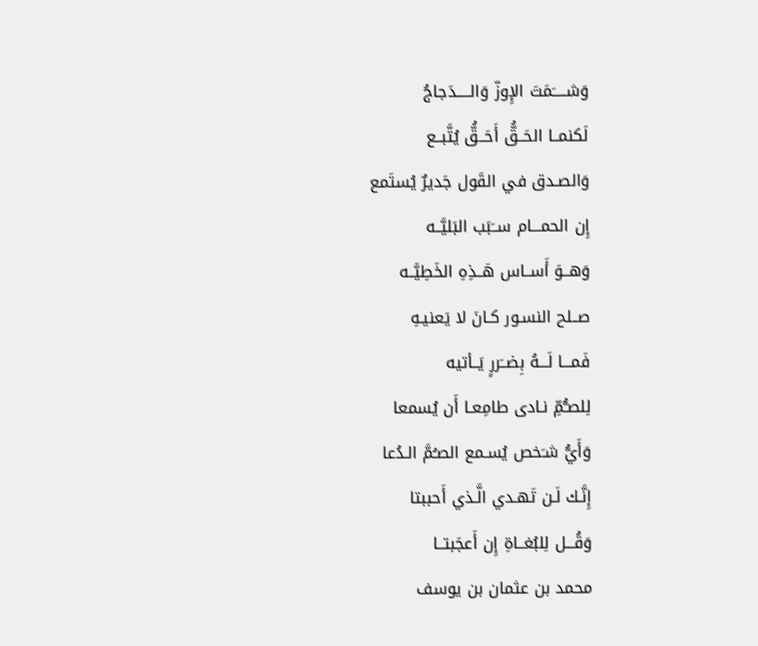وَشـــــَمَتَ الإِوزّ وَالـــــدَجاجُ
لَكنمــا الحَــقُّ أَحَــقُّ يُتَّبــع
وَالصـدق في القَول جَديرٌ يُستَمع
إِن الحمـــام ســَبَب البَليَّــه
وَهــوَ أَســاس هَــذِهِ الخَطِيَّــه
صــلح النسـور كـانَ لا يَعنيـهِ
فَمـــا لَـــهُ بِضــَررٍ يَــأتيه
لِلصـُّمِّ نـادى طامِعـا أَن يُسمعا
وَأَيُّ شـَخص يُسـمع الصـُمَّ الـدُعا
إِنَّـك لَـن تَهـدي الَّـذي أَحببتا
وَقُـــل لِلبُغــاةِ إِن أَعجَبتــا
محمد بن عثمان بن يوسف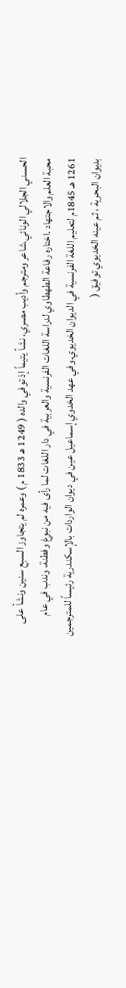الحسني الجلالي الونائي.شاعر ومترجم وأديب مصري، نشأ يتيماً إذ توفي والده ( 1249 هـ 1833 م ) وعمره لم يتجاوز السبع سنين ونشأ على محبة العلم والاجتهاد .اختاره رفاعة الطهطاوي لدراسة اللغات الفرنسية والعربية في دار اللغات لما رأى فيه من نبوغ وفطنة، وندب في عام 1261 هـ 1845م لتعليم اللغة الفرنسية في الديوان الخديوي.وفي عهد الخدوي إسماعيل عين في ديوان الواردات بالإسكندرية رئيساً للمترجمين بديوان البحرية ، ثم عينه الخديوي توفيق (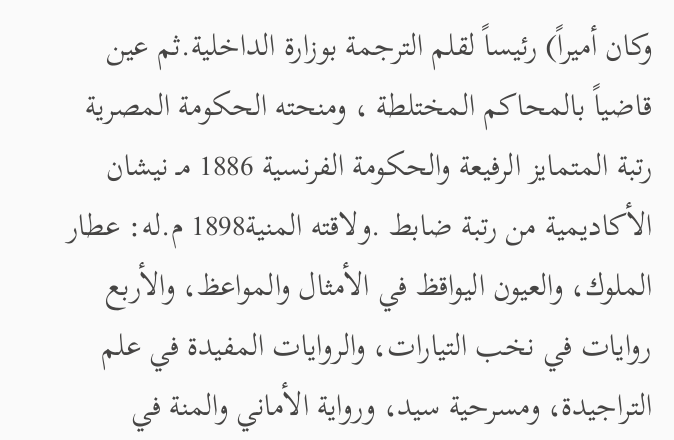وكان أميراً) رئيساً لقلم الترجمة بوزارة الداخلية.ثم عين قاضياً بالمحاكم المختلطة ، ومنحته الحكومة المصرية رتبة المتمايز الرفيعة والحكومة الفرنسية 1886 مـ نيشان الأكاديمية من رتبة ضابط .ولاقته المنية1898 م.له: عطار الملوك، والعيون اليواقظ في الأمثال والمواعظ، والأربع روايات في نخب التيارات، والروايات المفيدة في علم التراجيدة، ومسرحية سيد، ورواية الأماني والمنة في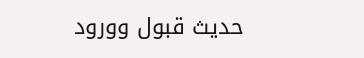حديث قبول وورود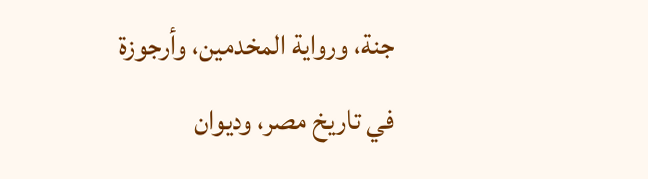جنة، ورواية المخدمين، وأرجوزة في تاريخ مصر، وديوان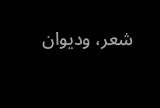شعر، وديوان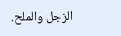الزجل والملح.